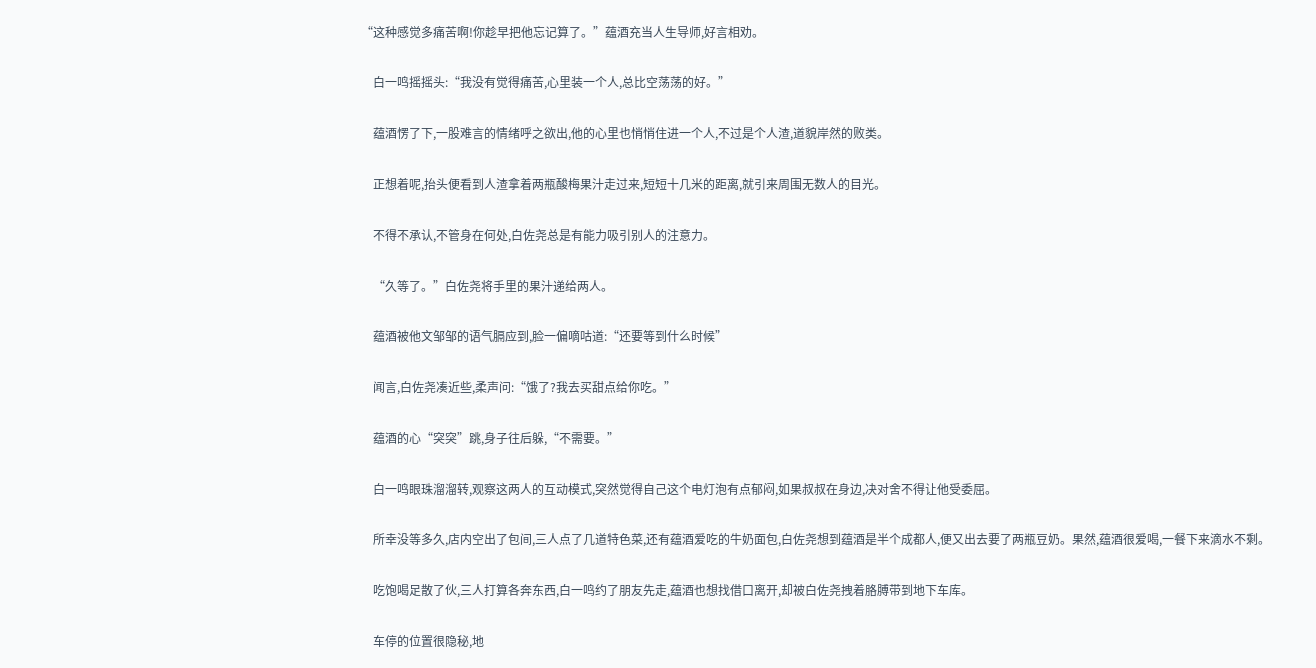“这种感觉多痛苦啊!你趁早把他忘记算了。”蕴酒充当人生导师,好言相劝。

    白一鸣摇摇头:“我没有觉得痛苦,心里装一个人,总比空荡荡的好。”

    蕴酒愣了下,一股难言的情绪呼之欲出,他的心里也悄悄住进一个人,不过是个人渣,道貌岸然的败类。

    正想着呢,抬头便看到人渣拿着两瓶酸梅果汁走过来,短短十几米的距离,就引来周围无数人的目光。

    不得不承认,不管身在何处,白佐尧总是有能力吸引别人的注意力。

    “久等了。”白佐尧将手里的果汁递给两人。

    蕴酒被他文邹邹的语气膈应到,脸一偏嘀咕道:“还要等到什么时候”

    闻言,白佐尧凑近些,柔声问:“饿了?我去买甜点给你吃。”

    蕴酒的心“突突”跳,身子往后躲,“不需要。”

    白一鸣眼珠溜溜转,观察这两人的互动模式,突然觉得自己这个电灯泡有点郁闷,如果叔叔在身边,决对舍不得让他受委屈。

    所幸没等多久,店内空出了包间,三人点了几道特色菜,还有蕴酒爱吃的牛奶面包,白佐尧想到蕴酒是半个成都人,便又出去要了两瓶豆奶。果然,蕴酒很爱喝,一餐下来滴水不剩。

    吃饱喝足散了伙,三人打算各奔东西,白一鸣约了朋友先走,蕴酒也想找借口离开,却被白佐尧拽着胳膊带到地下车库。

    车停的位置很隐秘,地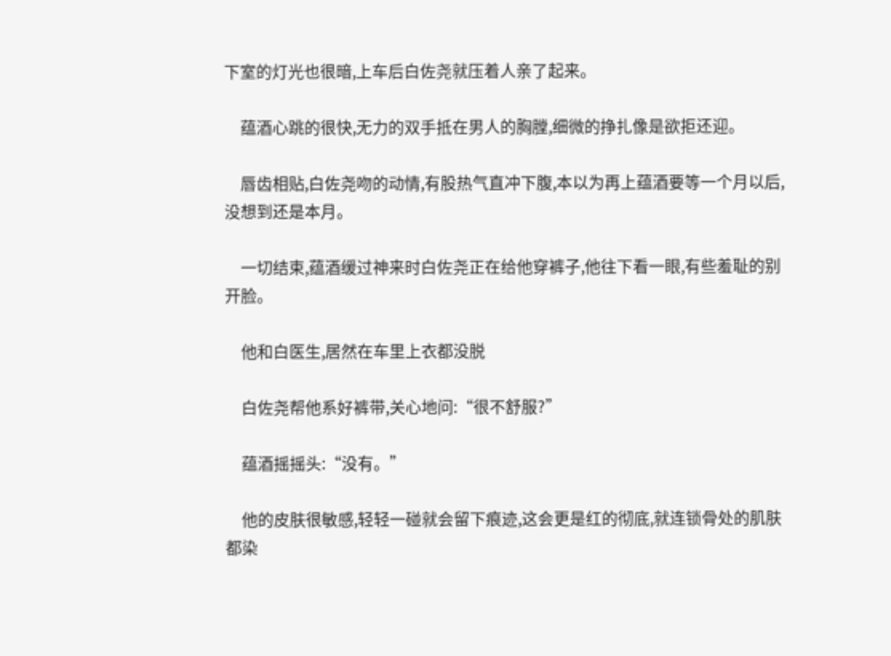下室的灯光也很暗,上车后白佐尧就压着人亲了起来。

    蕴酒心跳的很快,无力的双手抵在男人的胸膛,细微的挣扎像是欲拒还迎。

    唇齿相贴,白佐尧吻的动情,有股热气直冲下腹,本以为再上蕴酒要等一个月以后,没想到还是本月。

    一切结束,蕴酒缓过神来时白佐尧正在给他穿裤子,他往下看一眼,有些羞耻的别开脸。

    他和白医生,居然在车里上衣都没脱

    白佐尧帮他系好裤带,关心地问:“很不舒服?”

    蕴酒摇摇头:“没有。”

    他的皮肤很敏感,轻轻一碰就会留下痕迹,这会更是红的彻底,就连锁骨处的肌肤都染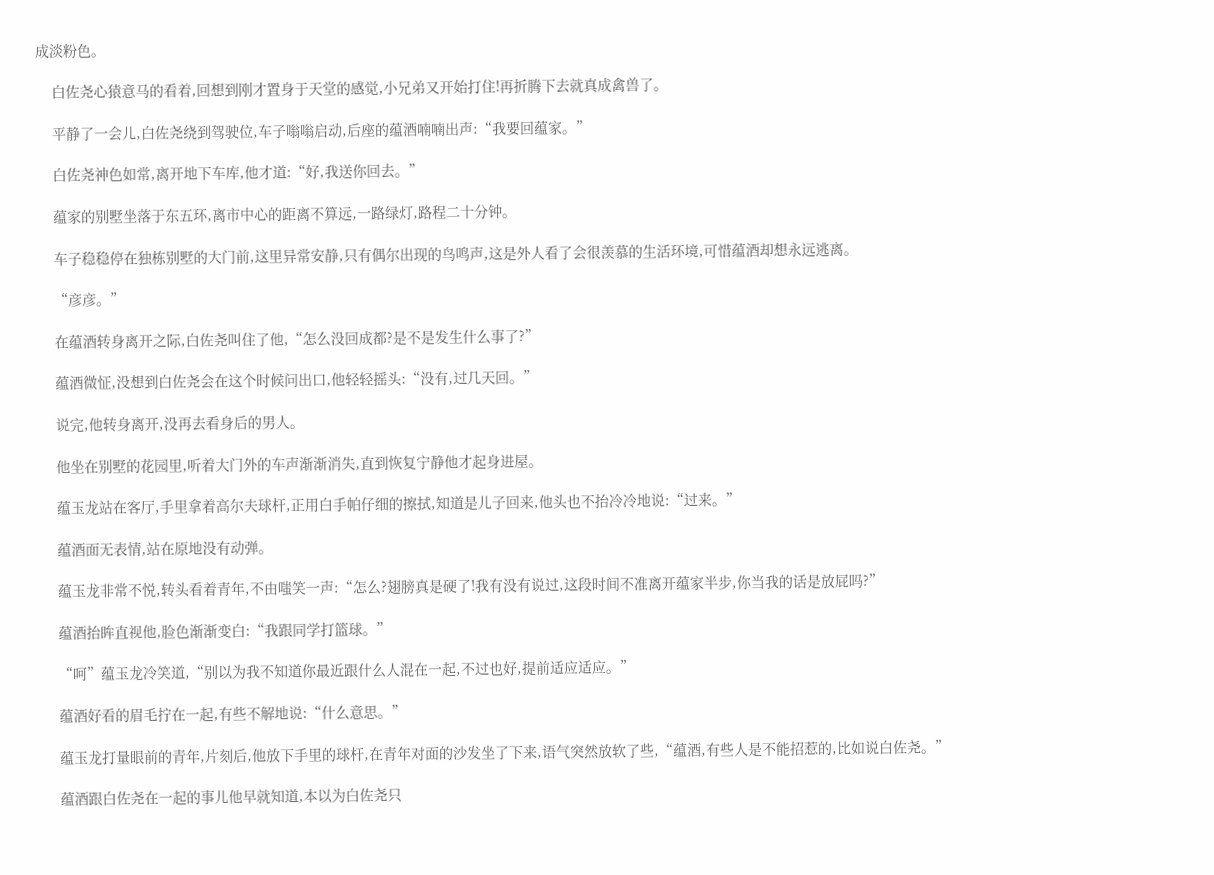成淡粉色。

    白佐尧心猿意马的看着,回想到刚才置身于天堂的感觉,小兄弟又开始打住!再折腾下去就真成禽兽了。

    平静了一会儿,白佐尧绕到驾驶位,车子嗡嗡启动,后座的蕴酒喃喃出声:“我要回蕴家。”

    白佐尧神色如常,离开地下车库,他才道:“好,我送你回去。”

    蕴家的别墅坐落于东五环,离市中心的距离不算远,一路绿灯,路程二十分钟。

    车子稳稳停在独栋别墅的大门前,这里异常安静,只有偶尔出现的鸟鸣声,这是外人看了会很羡慕的生活环境,可惜蕴酒却想永远逃离。

    “彦彦。”

    在蕴酒转身离开之际,白佐尧叫住了他,“怎么没回成都?是不是发生什么事了?”

    蕴酒微怔,没想到白佐尧会在这个时候问出口,他轻轻摇头:“没有,过几天回。”

    说完,他转身离开,没再去看身后的男人。

    他坐在别墅的花园里,听着大门外的车声渐渐消失,直到恢复宁静他才起身进屋。

    蕴玉龙站在客厅,手里拿着高尔夫球杆,正用白手帕仔细的擦拭,知道是儿子回来,他头也不抬冷冷地说:“过来。”

    蕴酒面无表情,站在原地没有动弹。

    蕴玉龙非常不悦,转头看着青年,不由嗤笑一声:“怎么?翅膀真是硬了!我有没有说过,这段时间不准离开蕴家半步,你当我的话是放屁吗?”

    蕴酒抬眸直视他,脸色渐渐变白:“我跟同学打篮球。”

    “呵”蕴玉龙冷笑道,“别以为我不知道你最近跟什么人混在一起,不过也好,提前适应适应。”

    蕴酒好看的眉毛拧在一起,有些不解地说:“什么意思。”

    蕴玉龙打量眼前的青年,片刻后,他放下手里的球杆,在青年对面的沙发坐了下来,语气突然放软了些,“蕴酒,有些人是不能招惹的,比如说白佐尧。”

    蕴酒跟白佐尧在一起的事儿他早就知道,本以为白佐尧只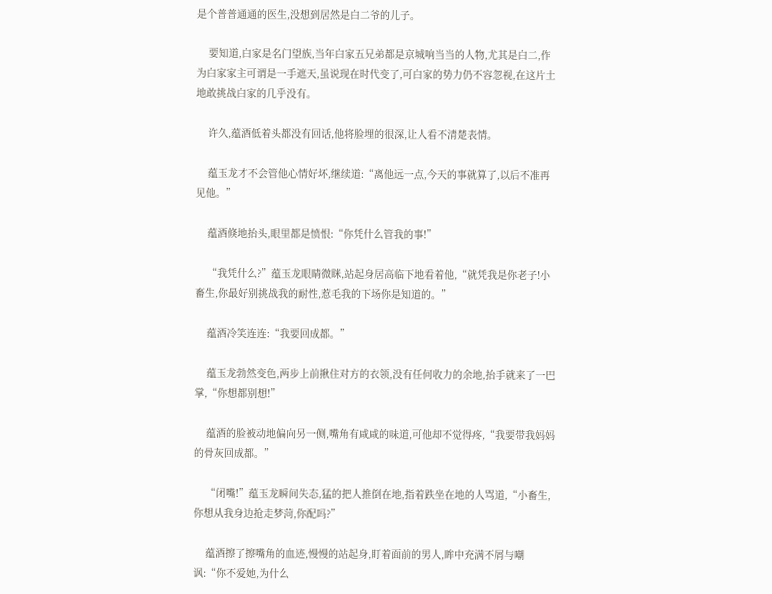是个普普通通的医生,没想到居然是白二爷的儿子。

    要知道,白家是名门望族,当年白家五兄弟都是京城响当当的人物,尤其是白二,作为白家家主可谓是一手遮天,虽说现在时代变了,可白家的势力仍不容忽视,在这片土地敢挑战白家的几乎没有。

    许久,蕴酒低着头都没有回话,他将脸埋的很深,让人看不清楚表情。

    蕴玉龙才不会管他心情好坏,继续道:“离他远一点,今天的事就算了,以后不准再见他。”

    蕴酒倏地抬头,眼里都是愤恨:“你凭什么管我的事!”

    “我凭什么?”蕴玉龙眼睛微眯,站起身居高临下地看着他,“就凭我是你老子!小畜生,你最好别挑战我的耐性,惹毛我的下场你是知道的。”

    蕴酒冷笑连连:“我要回成都。”

    蕴玉龙勃然变色,两步上前揪住对方的衣领,没有任何收力的余地,抬手就来了一巴掌,“你想都别想!”

    蕴酒的脸被动地偏向另一侧,嘴角有咸咸的味道,可他却不觉得疼,“我要带我妈妈的骨灰回成都。”

    “闭嘴!”蕴玉龙瞬间失态,猛的把人推倒在地,指着跌坐在地的人骂道,“小畜生,你想从我身边抢走梦菏,你配吗?”

    蕴酒擦了擦嘴角的血迹,慢慢的站起身,盯着面前的男人,眸中充满不屑与嘲讽:“你不爱她,为什么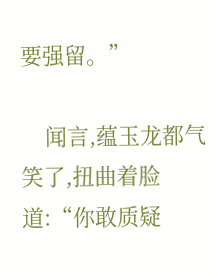要强留。”

    闻言,蕴玉龙都气笑了,扭曲着脸道:“你敢质疑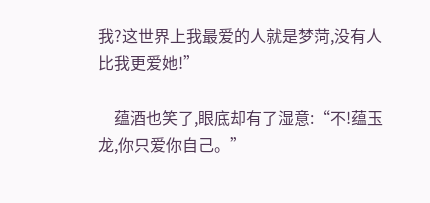我?这世界上我最爱的人就是梦菏,没有人比我更爱她!”

    蕴酒也笑了,眼底却有了湿意:“不!蕴玉龙,你只爱你自己。”